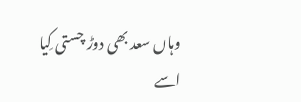وہاں سعد بھی دوڑ چستی کِیا
اسے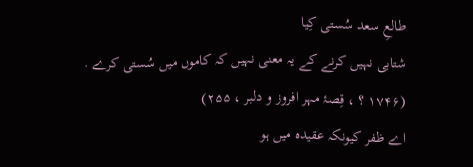طالعِ سعد سُستی کِیا
شتابی نہیں کرنے کے یہ معنی نہیں کہ کاموں میں سُستی کرے .
(۱۷۴۶ ؟ ، قِصۂ مہر افروز و دلبر ، ۲۵۵)
اے ظفر کیونکہ عقیدہ میں ہو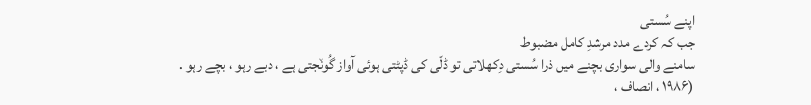اپنے سُستی
جب کہ کردے مدد مرشدِ کامل مضبوط
سامنے والی سواری بچنے میں ذرا سُستی دِکھلاتی تو ڈلّی کی ڈپٹتی ہوئی آواز گُون٘جتی ہے ، دبے رہو ، بچے رہو .
(۱۹۸۶ ، انصاف ،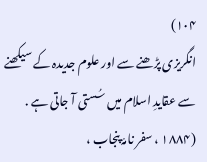۱۰۴)
انگریزی پڑھنے سے اور علوم جدیدہ کے سیکھنے سے عقایدِ اسلام میں سُستی آ جاتی ہے .
(۱۸۸۴ ، سفر نامۂ پنجاب ،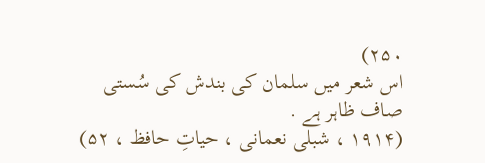۲۵۰)
اس شعر میں سلمان کی بندش کی سُستی صاف ظاہر ہے .
(۱۹۱۴ ، شبلی نعمانی ، حیاتِ حافظ ، ۵۲)